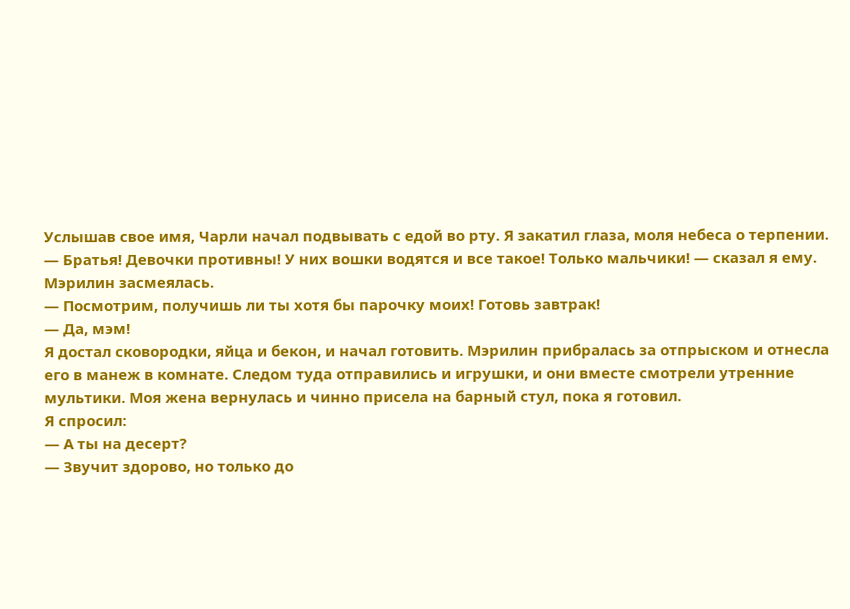Услышав свое имя, Чарли начал подвывать с едой во рту. Я закатил глаза, моля небеса о терпении.
— Братья! Девочки противны! У них вошки водятся и все такое! Только мальчики! — сказал я ему.
Мэрилин засмеялась.
— Посмотрим, получишь ли ты хотя бы парочку моих! Готовь завтрак!
— Да, мэм!
Я достал сковородки, яйца и бекон, и начал готовить. Мэрилин прибралась за отпрыском и отнесла его в манеж в комнате. Следом туда отправились и игрушки, и они вместе смотрели утренние мультики. Моя жена вернулась и чинно присела на барный стул, пока я готовил.
Я спросил:
— А ты на десерт?
— Звучит здорово, но только до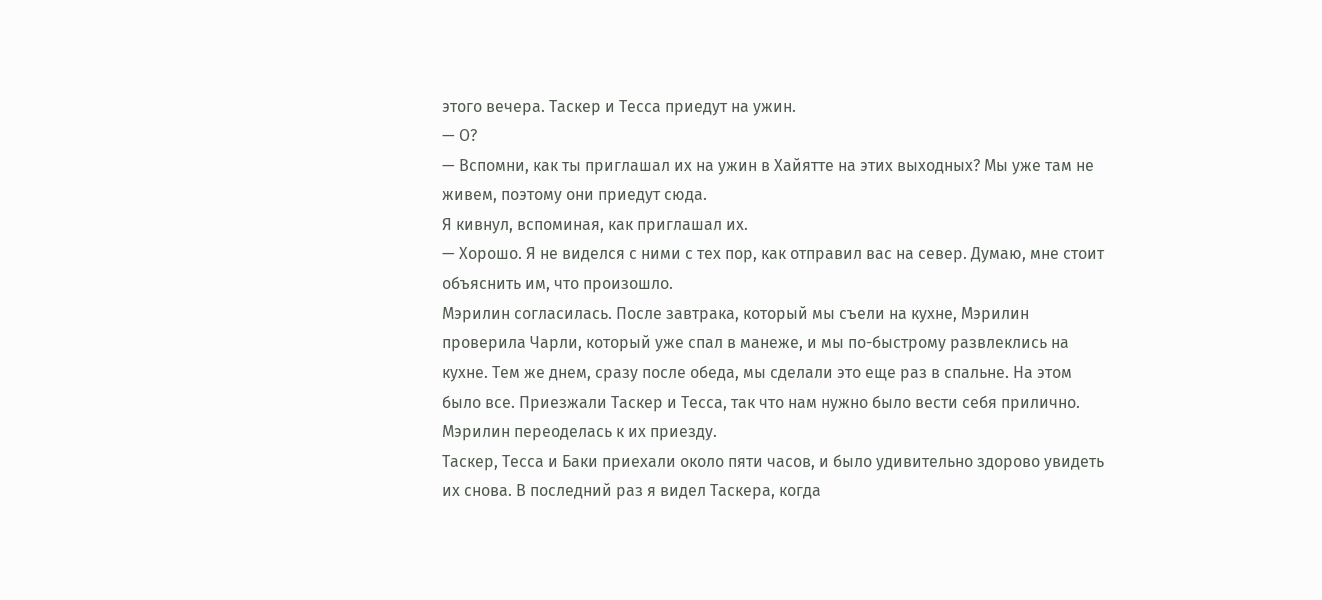этого вечера. Таскер и Тесса приедут на ужин.
— О?
— Вспомни, как ты приглашал их на ужин в Хайятте на этих выходных? Мы уже там не живем, поэтому они приедут сюда.
Я кивнул, вспоминая, как приглашал их.
— Хорошо. Я не виделся с ними с тех пор, как отправил вас на север. Думаю, мне стоит объяснить им, что произошло.
Мэрилин согласилась. После завтрака, который мы съели на кухне, Мэрилин проверила Чарли, который уже спал в манеже, и мы по-быстрому развлеклись на кухне. Тем же днем, сразу после обеда, мы сделали это еще раз в спальне. На этом было все. Приезжали Таскер и Тесса, так что нам нужно было вести себя прилично. Мэрилин переоделась к их приезду.
Таскер, Тесса и Баки приехали около пяти часов, и было удивительно здорово увидеть их снова. В последний раз я видел Таскера, когда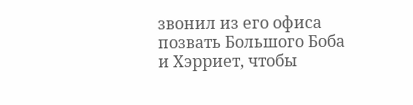звонил из его офиса позвать Большого Боба и Хэрриет, чтобы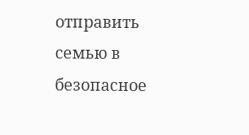отправить семью в безопасное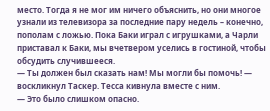место. Тогда я не мог им ничего объяснить, но они многое узнали из телевизора за последние пару недель – конечно, пополам с ложью. Пока Баки играл с игрушками, а Чарли приставал к Баки, мы вчетвером уселись в гостиной, чтобы обсудить случившееся.
— Ты должен был сказать нам! Мы могли бы помочь! — воскликнул Таскер. Тесса кивнула вместе с ним.
— Это было слишком опасно.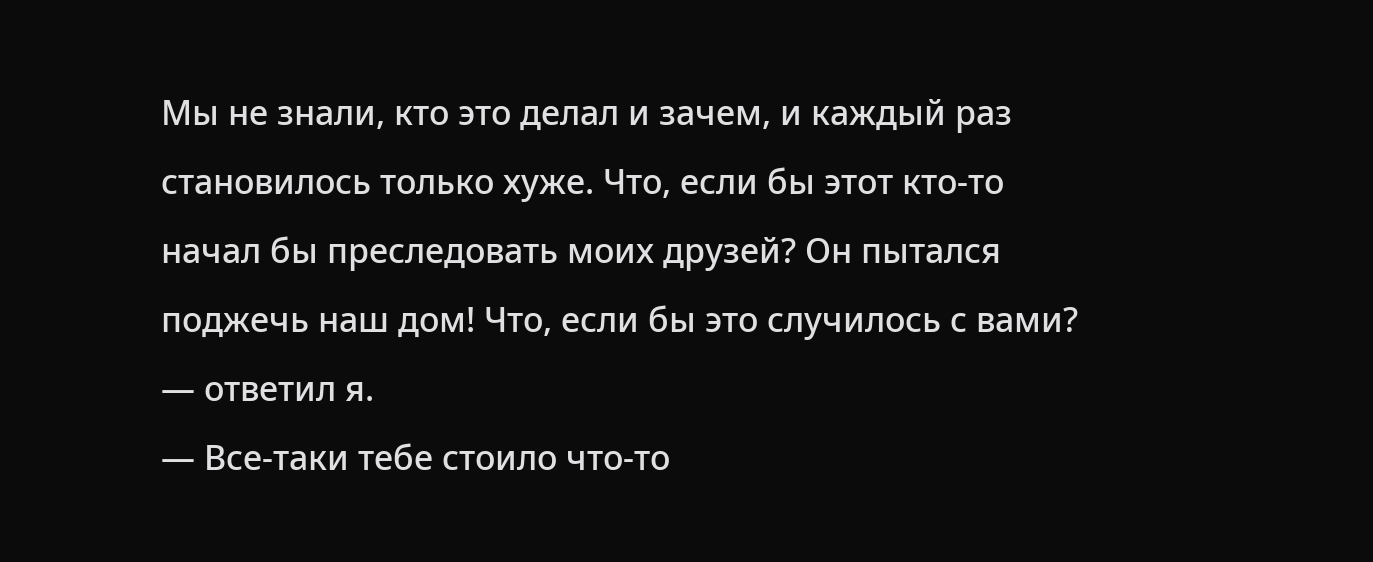Мы не знали, кто это делал и зачем, и каждый раз становилось только хуже. Что, если бы этот кто-то начал бы преследовать моих друзей? Он пытался поджечь наш дом! Что, если бы это случилось с вами? — ответил я.
— Все-таки тебе стоило что-то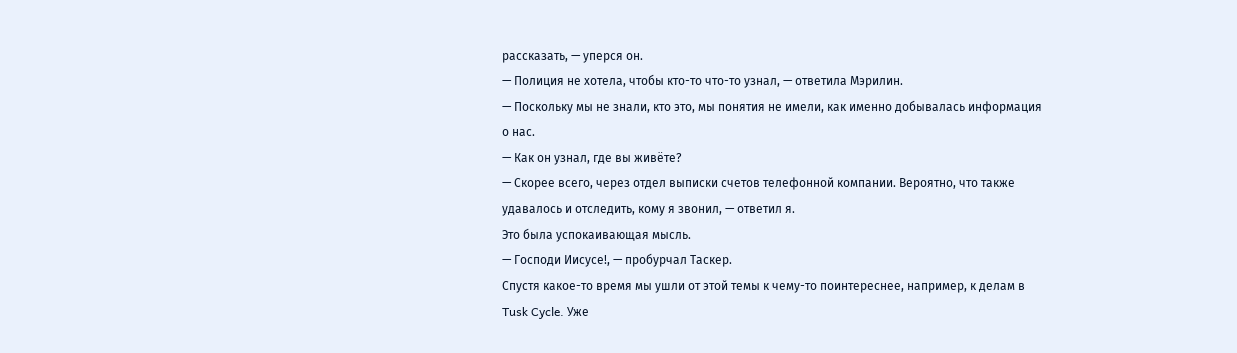рассказать, — уперся он.
— Полиция не хотела, чтобы кто-то что-то узнал, — ответила Мэрилин.
— Поскольку мы не знали, кто это, мы понятия не имели, как именно добывалась информация о нас.
— Как он узнал, где вы живёте?
— Скорее всего, через отдел выписки счетов телефонной компании. Вероятно, что также удавалось и отследить, кому я звонил, — ответил я.
Это была успокаивающая мысль.
— Господи Иисусе!, — пробурчал Таскер.
Спустя какое-то время мы ушли от этой темы к чему-то поинтереснее, например, к делам в Tusk Cycle. Уже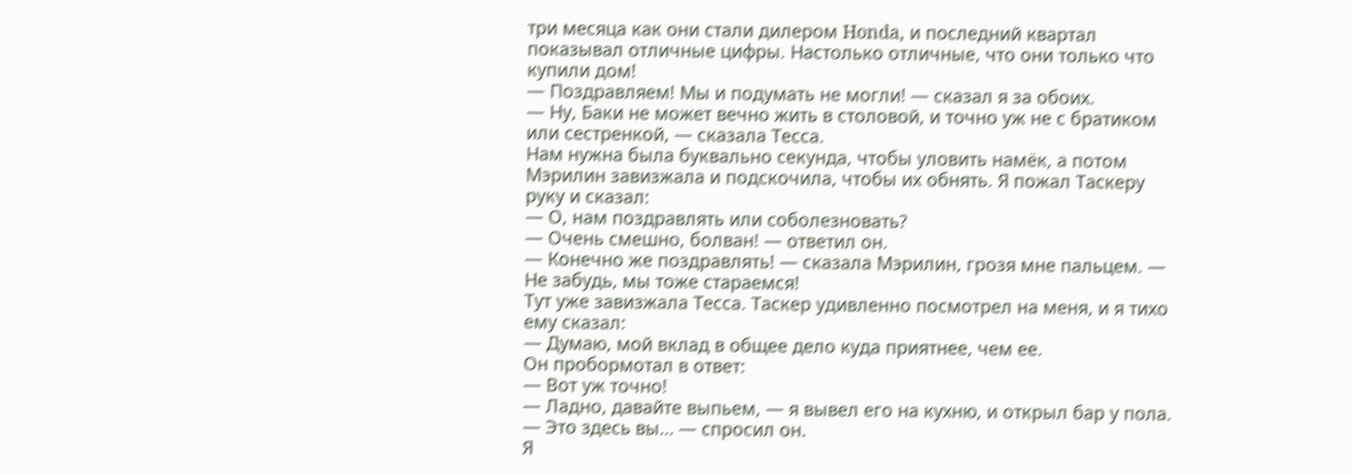три месяца как они стали дилером Honda, и последний квартал показывал отличные цифры. Настолько отличные, что они только что купили дом!
— Поздравляем! Мы и подумать не могли! — сказал я за обоих.
— Ну, Баки не может вечно жить в столовой, и точно уж не с братиком или сестренкой, — сказала Тесса.
Нам нужна была буквально секунда, чтобы уловить намёк, а потом Мэрилин завизжала и подскочила, чтобы их обнять. Я пожал Таскеру руку и сказал:
— О, нам поздравлять или соболезновать?
— Очень смешно, болван! — ответил он.
— Конечно же поздравлять! — сказала Мэрилин, грозя мне пальцем. — Не забудь, мы тоже стараемся!
Тут уже завизжала Тесса. Таскер удивленно посмотрел на меня, и я тихо ему сказал:
— Думаю, мой вклад в общее дело куда приятнее, чем ее.
Он пробормотал в ответ:
— Вот уж точно!
— Ладно, давайте выпьем, — я вывел его на кухню, и открыл бар у пола.
— Это здесь вы… — спросил он.
Я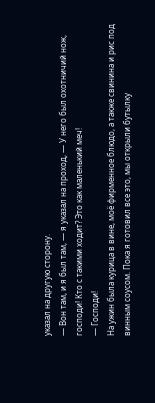указал на другую сторону.
— Вон там, и я был там, — я указал на проход, — У него был охотничий нож, господи! Кто с такими ходит? Это как маленький меч!
— Господи!
На ужин была курица в вине, моё фирменное блюдо, а также свинина и рис под винным соусом. Пока я готовил все это, мы открыли бутылку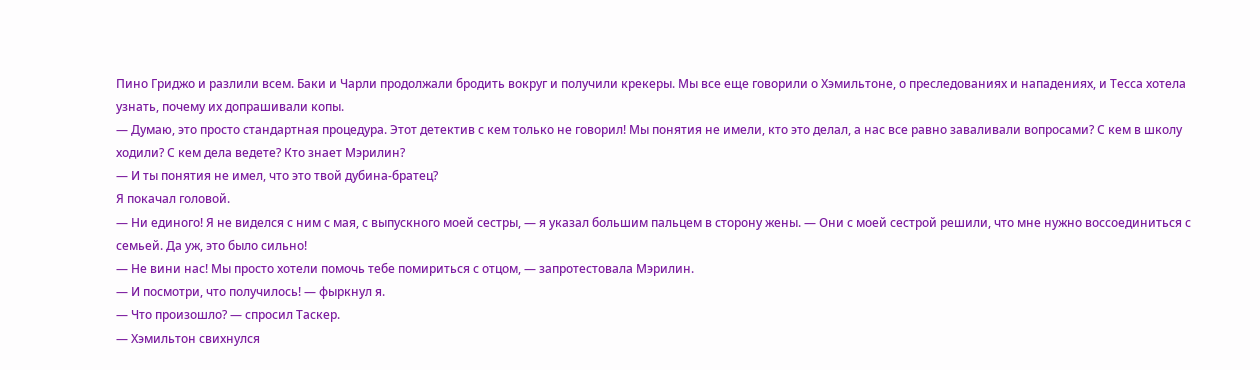Пино Гриджо и разлили всем. Баки и Чарли продолжали бродить вокруг и получили крекеры. Мы все еще говорили о Хэмильтоне, о преследованиях и нападениях, и Тесса хотела узнать, почему их допрашивали копы.
— Думаю, это просто стандартная процедура. Этот детектив с кем только не говорил! Мы понятия не имели, кто это делал, а нас все равно заваливали вопросами? С кем в школу ходили? С кем дела ведете? Кто знает Мэрилин?
— И ты понятия не имел, что это твой дубина-братец?
Я покачал головой.
— Ни единого! Я не виделся с ним с мая, с выпускного моей сестры, — я указал большим пальцем в сторону жены. — Они с моей сестрой решили, что мне нужно воссоединиться с семьей. Да уж, это было сильно!
— Не вини нас! Мы просто хотели помочь тебе помириться с отцом, — запротестовала Мэрилин.
— И посмотри, что получилось! — фыркнул я.
— Что произошло? — спросил Таскер.
— Хэмильтон свихнулся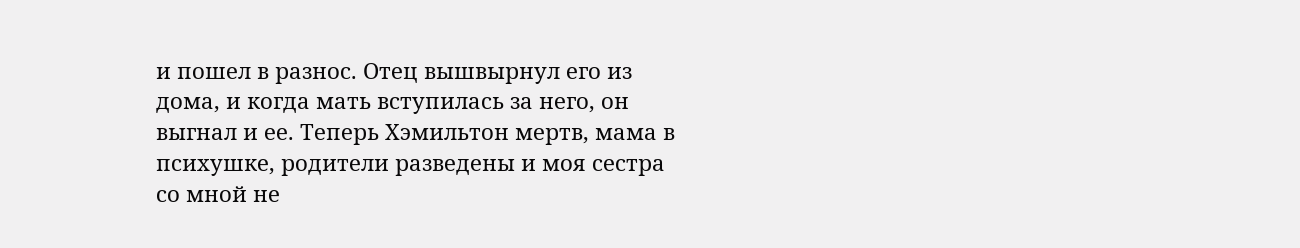и пошел в разнос. Отец вышвырнул его из дома, и когда мать вступилась за него, он выгнал и ее. Теперь Хэмильтон мертв, мама в психушке, родители разведены и моя сестра со мной не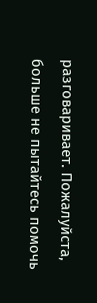разговаривает. Пожалуйста, больше не пытайтесь помочь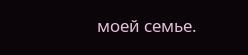моей семье.